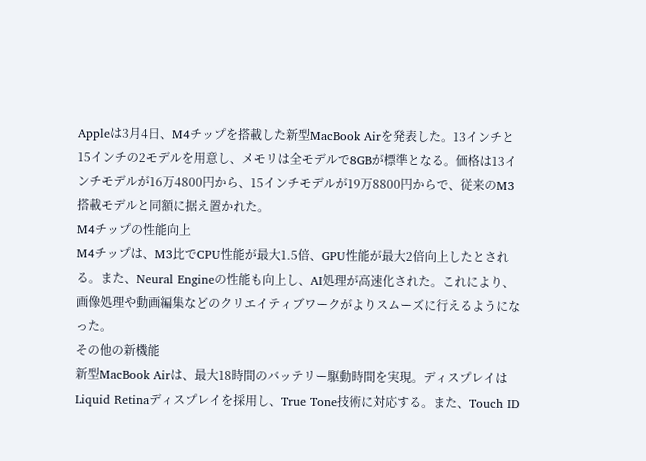Appleは3月4日、M4チップを搭載した新型MacBook Airを発表した。13インチと15インチの2モデルを用意し、メモリは全モデルで8GBが標準となる。価格は13インチモデルが16万4800円から、15インチモデルが19万8800円からで、従来のM3搭載モデルと同額に据え置かれた。
M4チップの性能向上
M4チップは、M3比でCPU性能が最大1.5倍、GPU性能が最大2倍向上したとされる。また、Neural Engineの性能も向上し、AI処理が高速化された。これにより、画像処理や動画編集などのクリエイティブワークがよりスムーズに行えるようになった。
その他の新機能
新型MacBook Airは、最大18時間のバッテリー駆動時間を実現。ディスプレイはLiquid Retinaディスプレイを採用し、True Tone技術に対応する。また、Touch ID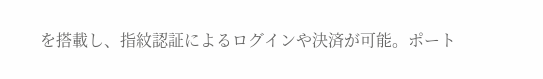を搭載し、指紋認証によるログインや決済が可能。ポート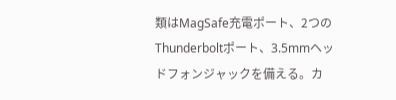類はMagSafe充電ポート、2つのThunderboltポート、3.5mmヘッドフォンジャックを備える。カ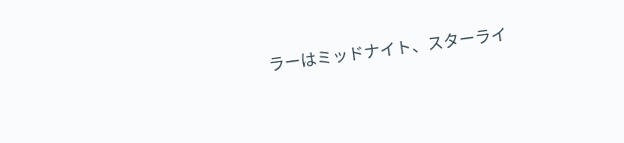ラーはミッドナイト、スターライ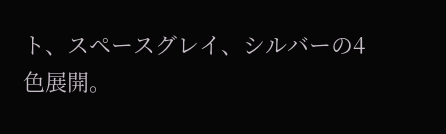ト、スペースグレイ、シルバーの4色展開。